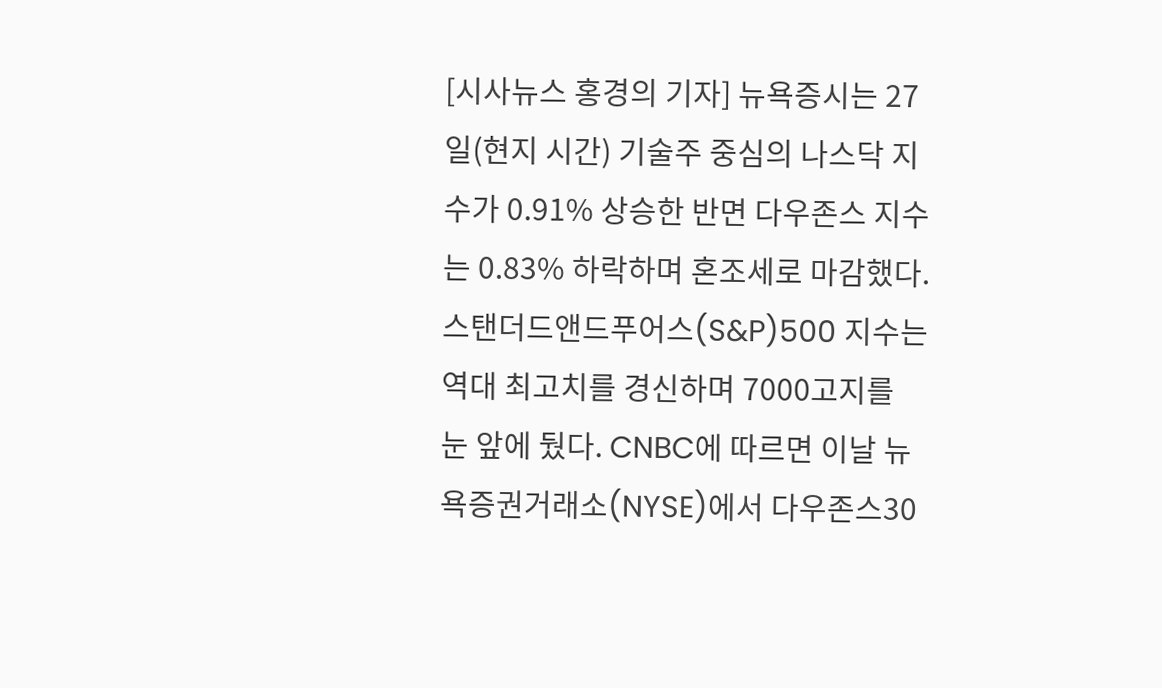[시사뉴스 홍경의 기자] 뉴욕증시는 27일(현지 시간) 기술주 중심의 나스닥 지수가 0.91% 상승한 반면 다우존스 지수는 0.83% 하락하며 혼조세로 마감했다. 스탠더드앤드푸어스(S&P)500 지수는 역대 최고치를 경신하며 7000고지를 눈 앞에 뒀다. CNBC에 따르면 이날 뉴욕증권거래소(NYSE)에서 다우존스30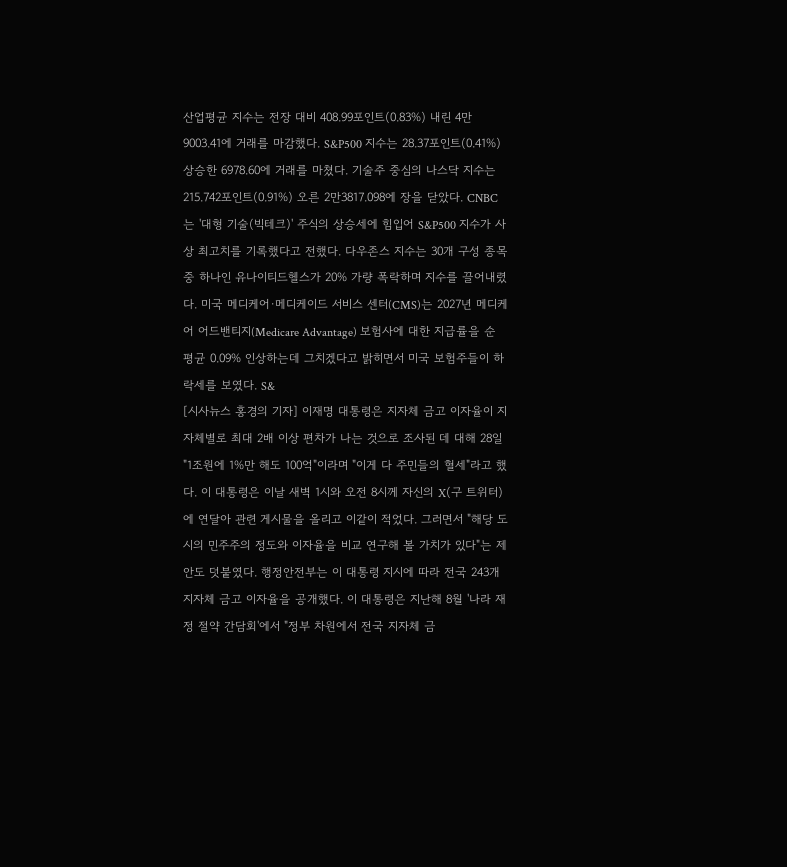산업평균 지수는 전장 대비 408.99포인트(0.83%) 내린 4만9003.41에 거래를 마감했다. S&P500 지수는 28.37포인트(0.41%) 상승한 6978.60에 거래를 마쳤다. 기술주 중심의 나스닥 지수는 215.742포인트(0.91%) 오른 2만3817.098에 장을 닫았다. CNBC는 '대형 기술(빅테크)' 주식의 상승세에 힘입어 S&P500 지수가 사상 최고치를 기록했다고 전했다. 다우존스 지수는 30개 구성 종목 중 하나인 유나이티드헬스가 20% 가량 폭락하며 지수를 끌어내렸다. 미국 메디케어·메디케이드 서비스 센터(CMS)는 2027년 메디케어 어드밴티지(Medicare Advantage) 보험사에 대한 지급률을 순평균 0.09% 인상하는데 그치겠다고 밝히면서 미국 보험주들이 하락세를 보였다. S&
[시사뉴스 홍경의 기자] 이재명 대통령은 지자체 금고 이자율이 지자체별로 최대 2배 이상 편차가 나는 것으로 조사된 데 대해 28일 "1조원에 1%만 해도 100억"이라며 "이게 다 주민들의 혈세"라고 했다. 이 대통령은 이날 새벽 1시와 오전 8시께 자신의 X(구 트위터)에 연달아 관련 게시물을 올리고 이같이 적었다. 그러면서 "해당 도시의 민주주의 정도와 이자율을 비교 연구해 볼 가치가 있다"는 제안도 덧붙였다. 행정안전부는 이 대통령 지시에 따라 전국 243개 지자체 금고 이자율을 공개했다. 이 대통령은 지난해 8월 '나라 재정 절약 간담회'에서 "정부 차원에서 전국 지자체 금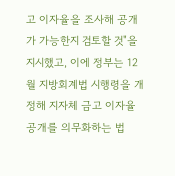고 이자율을 조사해 공개가 가능한지 검토할 것"을 지시했고, 이에 정부는 12월 지방회계법 시행령을 개정해 지자체 금고 이자율 공개를 의무화하는 법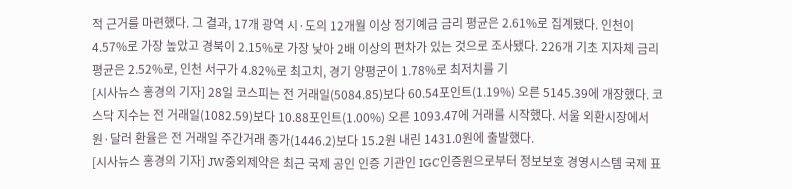적 근거를 마련했다. 그 결과, 17개 광역 시·도의 12개월 이상 정기예금 금리 평균은 2.61%로 집계됐다. 인천이 4.57%로 가장 높았고 경북이 2.15%로 가장 낮아 2배 이상의 편차가 있는 것으로 조사됐다. 226개 기초 지자체 금리 평균은 2.52%로, 인천 서구가 4.82%로 최고치, 경기 양평군이 1.78%로 최저치를 기
[시사뉴스 홍경의 기자] 28일 코스피는 전 거래일(5084.85)보다 60.54포인트(1.19%) 오른 5145.39에 개장했다. 코스닥 지수는 전 거래일(1082.59)보다 10.88포인트(1.00%) 오른 1093.47에 거래를 시작했다. 서울 외환시장에서 원·달러 환율은 전 거래일 주간거래 종가(1446.2)보다 15.2원 내린 1431.0원에 출발했다.
[시사뉴스 홍경의 기자] JW중외제약은 최근 국제 공인 인증 기관인 IGC인증원으로부터 정보보호 경영시스템 국제 표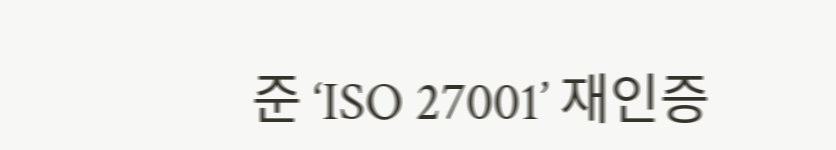준 ‘ISO 27001’ 재인증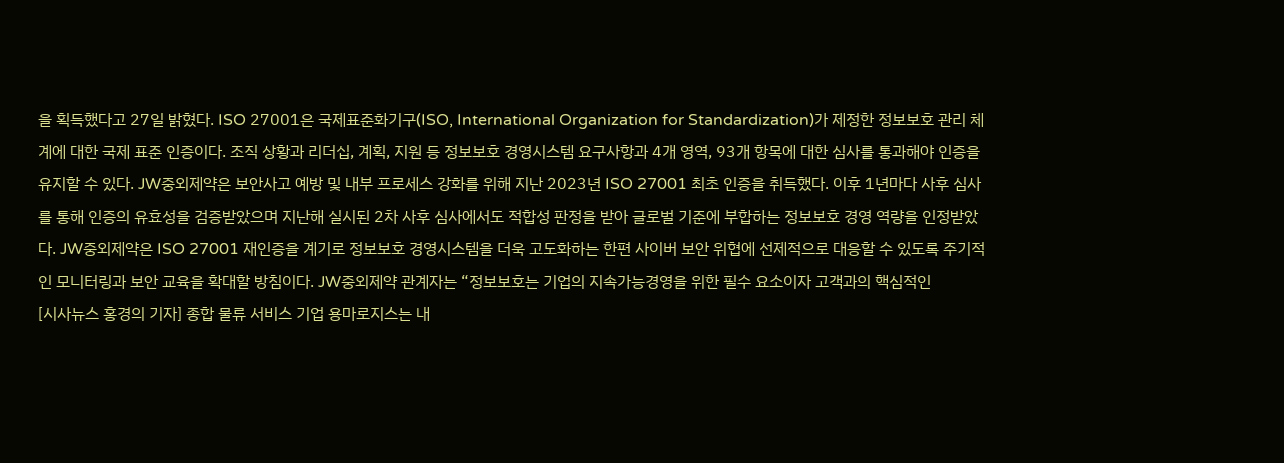을 획득했다고 27일 밝혔다. ISO 27001은 국제표준화기구(ISO, International Organization for Standardization)가 제정한 정보보호 관리 체계에 대한 국제 표준 인증이다. 조직 상황과 리더십, 계획, 지원 등 정보보호 경영시스템 요구사항과 4개 영역, 93개 항목에 대한 심사를 통과해야 인증을 유지할 수 있다. JW중외제약은 보안사고 예방 및 내부 프로세스 강화를 위해 지난 2023년 ISO 27001 최초 인증을 취득했다. 이후 1년마다 사후 심사를 통해 인증의 유효성을 검증받았으며 지난해 실시된 2차 사후 심사에서도 적합성 판정을 받아 글로벌 기준에 부합하는 정보보호 경영 역량을 인정받았다. JW중외제약은 ISO 27001 재인증을 계기로 정보보호 경영시스템을 더욱 고도화하는 한편 사이버 보안 위협에 선제적으로 대응할 수 있도록 주기적인 모니터링과 보안 교육을 확대할 방침이다. JW중외제약 관계자는 “정보보호는 기업의 지속가능경영을 위한 필수 요소이자 고객과의 핵심적인
[시사뉴스 홍경의 기자] 종합 물류 서비스 기업 용마로지스는 내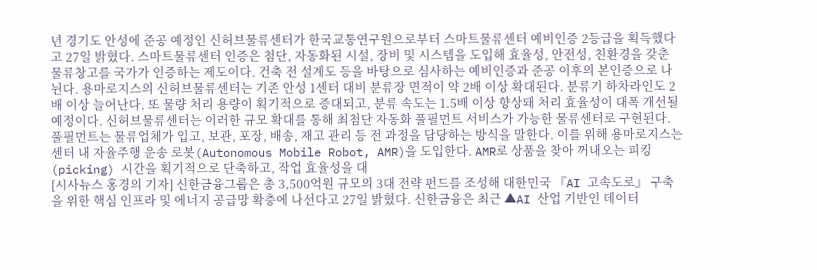년 경기도 안성에 준공 예정인 신허브물류센터가 한국교통연구원으로부터 스마트물류센터 예비인증 2등급을 획득했다고 27일 밝혔다. 스마트물류센터 인증은 첨단, 자동화된 시설, 장비 및 시스템을 도입해 효율성, 안전성, 친환경을 갖춘 물류창고를 국가가 인증하는 제도이다. 건축 전 설계도 등을 바탕으로 심사하는 예비인증과 준공 이후의 본인증으로 나뉜다. 용마로지스의 신허브물류센터는 기존 안성 1센터 대비 분류장 면적이 약 2배 이상 확대된다. 분류기 하차라인도 2배 이상 늘어난다. 또 물량 처리 용량이 획기적으로 증대되고, 분류 속도는 1.5배 이상 향상돼 처리 효율성이 대폭 개선될 예정이다. 신허브물류센터는 이러한 규모 확대를 통해 최첨단 자동화 풀필먼트 서비스가 가능한 물류센터로 구현된다. 풀필먼트는 물류업체가 입고, 보관, 포장, 배송, 재고 관리 등 전 과정을 담당하는 방식을 말한다. 이를 위해 용마로지스는 센터 내 자율주행 운송 로봇(Autonomous Mobile Robot, AMR)을 도입한다. AMR로 상품을 찾아 꺼내오는 피킹(picking) 시간을 획기적으로 단축하고, 작업 효율성을 대
[시사뉴스 홍경의 기자] 신한금융그룹은 총 3,500억원 규모의 3대 전략 펀드를 조성해 대한민국 『AI 고속도로』 구축을 위한 핵심 인프라 및 에너지 공급망 확충에 나선다고 27일 밝혔다. 신한금융은 최근 ▲AI 산업 기반인 데이터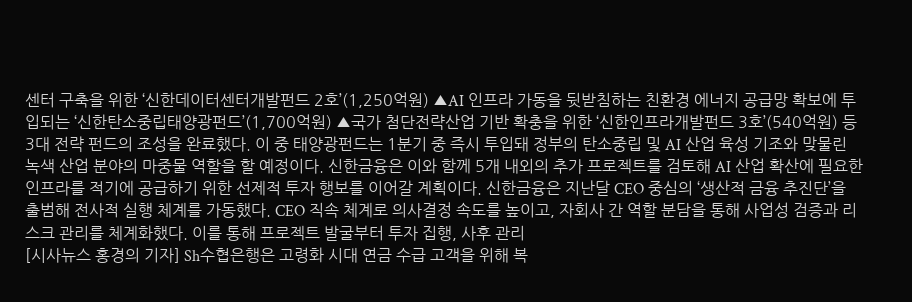센터 구축을 위한 ‘신한데이터센터개발펀드 2호’(1,250억원) ▲AI 인프라 가동을 뒷받침하는 친환경 에너지 공급망 확보에 투입되는 ‘신한탄소중립태양광펀드’(1,700억원) ▲국가 첨단전략산업 기반 확충을 위한 ‘신한인프라개발펀드 3호’(540억원) 등 3대 전략 펀드의 조성을 완료했다. 이 중 태양광펀드는 1분기 중 즉시 투입돼 정부의 탄소중립 및 AI 산업 육성 기조와 맞물린 녹색 산업 분야의 마중물 역할을 할 예정이다. 신한금융은 이와 함께 5개 내외의 추가 프로젝트를 검토해 AI 산업 확산에 필요한 인프라를 적기에 공급하기 위한 선제적 투자 행보를 이어갈 계획이다. 신한금융은 지난달 CEO 중심의 ‘생산적 금융 추진단’을 출범해 전사적 실행 체계를 가동했다. CEO 직속 체계로 의사결정 속도를 높이고, 자회사 간 역할 분담을 통해 사업성 검증과 리스크 관리를 체계화했다. 이를 통해 프로젝트 발굴부터 투자 집행, 사후 관리
[시사뉴스 홍경의 기자] Sh수협은행은 고령화 시대 연금 수급 고객을 위해 복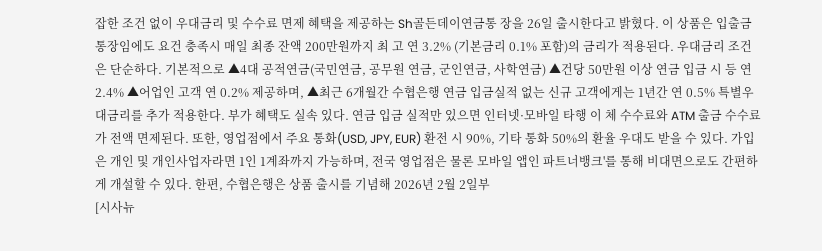잡한 조건 없이 우대금리 및 수수료 면제 혜택을 제공하는 Sh골든데이연금통 장을 26일 출시한다고 밝혔다. 이 상품은 입출금통장임에도 요건 충족시 매일 최종 잔액 200만원까지 최 고 연 3.2% (기본금리 0.1% 포함)의 금리가 적용된다. 우대금리 조건은 단순하다. 기본적으로 ▲4대 공적연금(국민연금, 공무원 연금, 군인연금, 사학연금) ▲건당 50만원 이상 연금 입금 시 등 연 2.4% ▲어업인 고객 연 0.2% 제공하며, ▲최근 6개월간 수협은행 연금 입금실적 없는 신규 고객에게는 1년간 연 0.5% 특별우대금리를 추가 적용한다. 부가 혜택도 실속 있다. 연금 입금 실적만 있으면 인터넷·모바일 타행 이 체 수수료와 ATM 출금 수수료가 전액 면제된다. 또한, 영업점에서 주요 통화(USD, JPY, EUR) 환전 시 90%, 기타 통화 50%의 환율 우대도 받을 수 있다. 가입은 개인 및 개인사업자라면 1인 1계좌까지 가능하며, 전국 영업점은 물론 모바일 앱인 파트너뱅크'를 통해 비대면으로도 간편하게 개설할 수 있다. 한편, 수협은행은 상품 출시를 기념해 2026년 2월 2일부
[시사뉴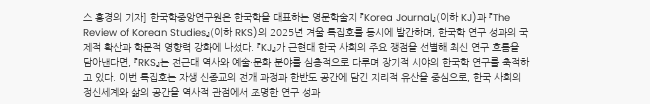스 홍경의 기자] 한국학중앙연구원은 한국학을 대표하는 영문학술지 『Korea Journal』(이하 KJ)과 『The Review of Korean Studies』(이하 RKS)의 2025년 겨울 특집호를 동시에 발간하며, 한국학 연구 성과의 국제적 확산과 학문적 영향력 강화에 나섰다. 『KJ』가 근현대 한국 사회의 주요 쟁점을 선별해 최신 연구 흐름을 담아낸다면, 『RKS』는 전근대 역사와 예술·문화 분야를 심층적으로 다루며 장기적 시야의 한국학 연구를 축적하고 있다. 이번 특집호는 자생 신종교의 전개 과정과 한반도 공간에 담긴 지리적 유산을 중심으로, 한국 사회의 정신세계와 삶의 공간을 역사적 관점에서 조명한 연구 성과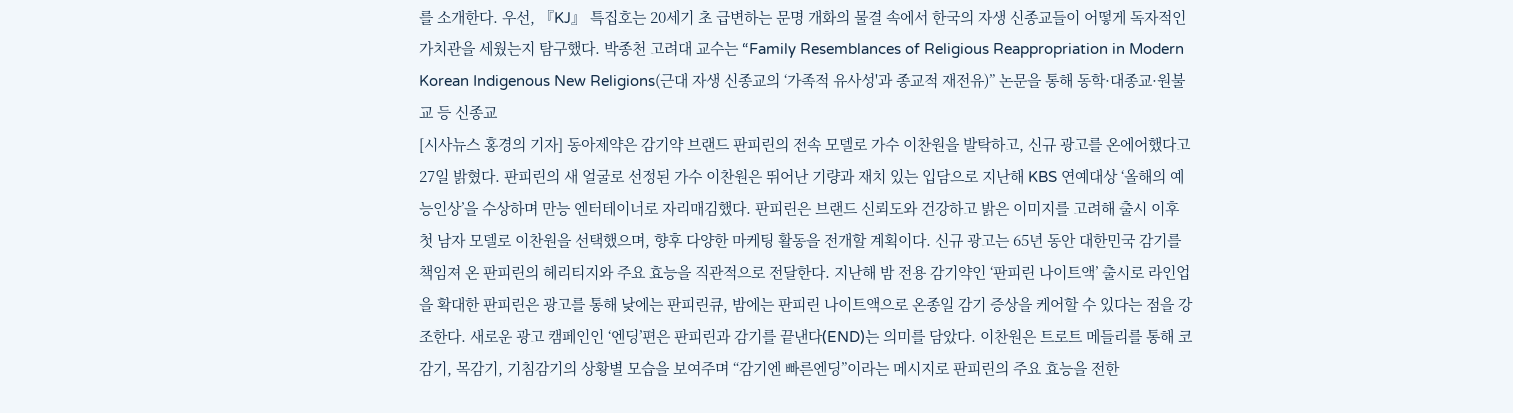를 소개한다. 우선, 『KJ』 특집호는 20세기 초 급변하는 문명 개화의 물결 속에서 한국의 자생 신종교들이 어떻게 독자적인 가치관을 세웠는지 탐구했다. 박종천 고려대 교수는 “Family Resemblances of Religious Reappropriation in Modern Korean Indigenous New Religions(근대 자생 신종교의 ‘가족적 유사성'과 종교적 재전유)” 논문을 통해 동학·대종교·원불교 등 신종교
[시사뉴스 홍경의 기자] 동아제약은 감기약 브랜드 판피린의 전속 모델로 가수 이찬원을 발탁하고, 신규 광고를 온에어했다고 27일 밝혔다. 판피린의 새 얼굴로 선정된 가수 이찬원은 뛰어난 기량과 재치 있는 입담으로 지난해 KBS 연예대상 ‘올해의 예능인상’을 수상하며 만능 엔터테이너로 자리매김했다. 판피린은 브랜드 신뢰도와 건강하고 밝은 이미지를 고려해 출시 이후 첫 남자 모델로 이찬원을 선택했으며, 향후 다양한 마케팅 활동을 전개할 계획이다. 신규 광고는 65년 동안 대한민국 감기를 책임져 온 판피린의 헤리티지와 주요 효능을 직관적으로 전달한다. 지난해 밤 전용 감기약인 ‘판피린 나이트액’ 출시로 라인업을 확대한 판피린은 광고를 통해 낮에는 판피린큐, 밤에는 판피린 나이트액으로 온종일 감기 증상을 케어할 수 있다는 점을 강조한다. 새로운 광고 캠페인인 ‘엔딩’편은 판피린과 감기를 끝낸다(END)는 의미를 담았다. 이찬원은 트로트 메들리를 통해 코감기, 목감기, 기침감기의 상황별 모습을 보여주며 “감기엔 빠른엔딩”이라는 메시지로 판피린의 주요 효능을 전한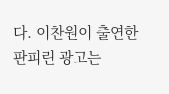다. 이찬원이 출연한 판피린 광고는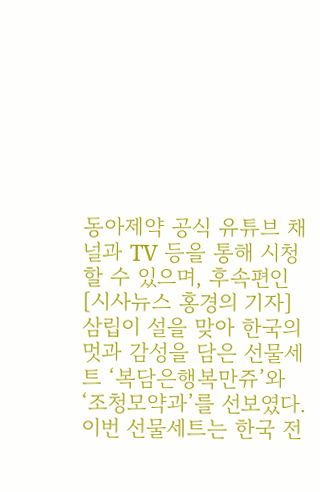동아제약 공식 유튜브 채널과 TV 등을 통해 시청할 수 있으며, 후속편인
[시사뉴스 홍경의 기자] 삼립이 설을 맞아 한국의 멋과 감성을 담은 선물세트 ‘복담은행복만쥬’와 ‘조청모약과’를 선보였다. 이번 선물세트는 한국 전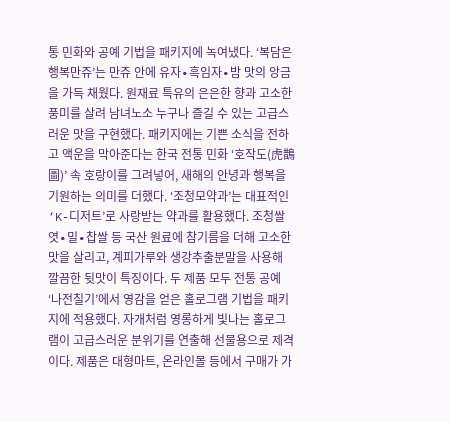통 민화와 공예 기법을 패키지에 녹여냈다. ‘복담은행복만쥬’는 만쥬 안에 유자∙흑임자∙밤 맛의 앙금을 가득 채웠다. 원재료 특유의 은은한 향과 고소한 풍미를 살려 남녀노소 누구나 즐길 수 있는 고급스러운 맛을 구현했다. 패키지에는 기쁜 소식을 전하고 액운을 막아준다는 한국 전통 민화 ‘호작도(虎鵲圖)’ 속 호랑이를 그려넣어, 새해의 안녕과 행복을 기원하는 의미를 더했다. ‘조청모약과’는 대표적인 ‘K-디저트’로 사랑받는 약과를 활용했다. 조청쌀엿∙밀∙찹쌀 등 국산 원료에 참기름을 더해 고소한 맛을 살리고, 계피가루와 생강추출분말을 사용해 깔끔한 뒷맛이 특징이다. 두 제품 모두 전통 공예 ‘나전칠기’에서 영감을 얻은 홀로그램 기법을 패키지에 적용했다. 자개처럼 영롱하게 빛나는 홀로그램이 고급스러운 분위기를 연출해 선물용으로 제격이다. 제품은 대형마트, 온라인몰 등에서 구매가 가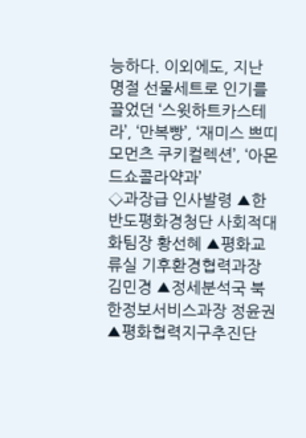능하다. 이외에도, 지난 명절 선물세트로 인기를 끌었던 ‘스윗하트카스테라’, ‘만복빵’, ‘재미스 쁘띠모먼츠 쿠키컬렉션’, ‘아몬드쇼콜라약과’
◇과장급 인사발령 ▲한반도평화경청단 사회적대화팀장 황선혜 ▲평화교류실 기후환경협력과장 김민경 ▲정세분석국 북한정보서비스과장 정윤권 ▲평화협력지구추진단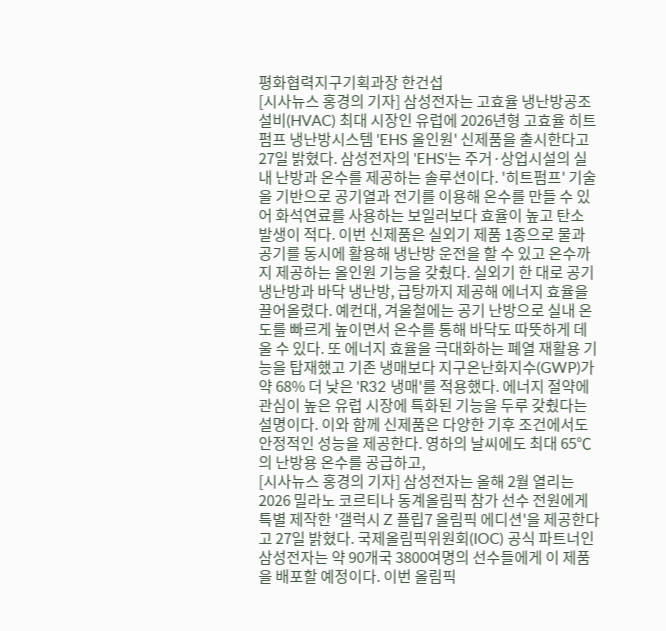평화협력지구기획과장 한건섭
[시사뉴스 홍경의 기자] 삼성전자는 고효율 냉난방공조설비(HVAC) 최대 시장인 유럽에 2026년형 고효율 히트펌프 냉난방시스템 'EHS 올인원' 신제품을 출시한다고 27일 밝혔다. 삼성전자의 'EHS'는 주거·상업시설의 실내 난방과 온수를 제공하는 솔루션이다. '히트펌프' 기술을 기반으로 공기열과 전기를 이용해 온수를 만들 수 있어 화석연료를 사용하는 보일러보다 효율이 높고 탄소 발생이 적다. 이번 신제품은 실외기 제품 1종으로 물과 공기를 동시에 활용해 냉난방 운전을 할 수 있고 온수까지 제공하는 올인원 기능을 갖췄다. 실외기 한 대로 공기 냉난방과 바닥 냉난방, 급탕까지 제공해 에너지 효율을 끌어올렸다. 예컨대, 겨울철에는 공기 난방으로 실내 온도를 빠르게 높이면서 온수를 통해 바닥도 따뜻하게 데울 수 있다. 또 에너지 효율을 극대화하는 폐열 재활용 기능을 탑재했고 기존 냉매보다 지구온난화지수(GWP)가 약 68% 더 낮은 'R32 냉매'를 적용했다. 에너지 절약에 관심이 높은 유럽 시장에 특화된 기능을 두루 갖췄다는 설명이다. 이와 함께 신제품은 다양한 기후 조건에서도 안정적인 성능을 제공한다. 영하의 날씨에도 최대 65℃의 난방용 온수를 공급하고,
[시사뉴스 홍경의 기자] 삼성전자는 올해 2월 열리는 2026 밀라노 코르티나 동계올림픽 참가 선수 전원에게 특별 제작한 '갤럭시 Z 플립7 올림픽 에디션'을 제공한다고 27일 밝혔다. 국제올림픽위원회(IOC) 공식 파트너인 삼성전자는 약 90개국 3800여명의 선수들에게 이 제품을 배포할 예정이다. 이번 올림픽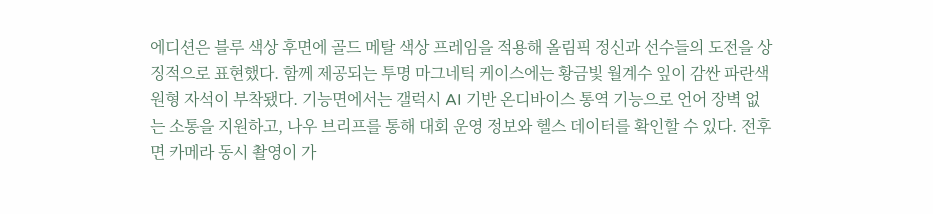에디션은 블루 색상 후면에 골드 메탈 색상 프레임을 적용해 올림픽 정신과 선수들의 도전을 상징적으로 표현했다. 함께 제공되는 투명 마그네틱 케이스에는 황금빛 월계수 잎이 감싼 파란색 원형 자석이 부착됐다. 기능면에서는 갤럭시 AI 기반 온디바이스 통역 기능으로 언어 장벽 없는 소통을 지원하고, 나우 브리프를 통해 대회 운영 정보와 헬스 데이터를 확인할 수 있다. 전후면 카메라 동시 촬영이 가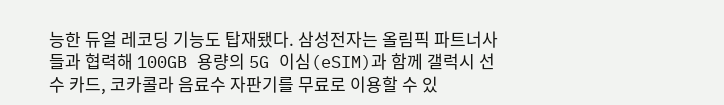능한 듀얼 레코딩 기능도 탑재됐다. 삼성전자는 올림픽 파트너사들과 협력해 100GB 용량의 5G 이심(eSIM)과 함께 갤럭시 선수 카드, 코카콜라 음료수 자판기를 무료로 이용할 수 있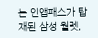는 인앱패스가 탑재된 삼성 월렛,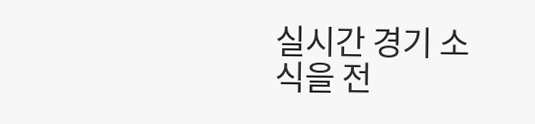실시간 경기 소식을 전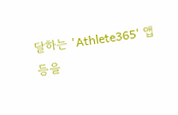달하는 'Athlete365' 앱 등을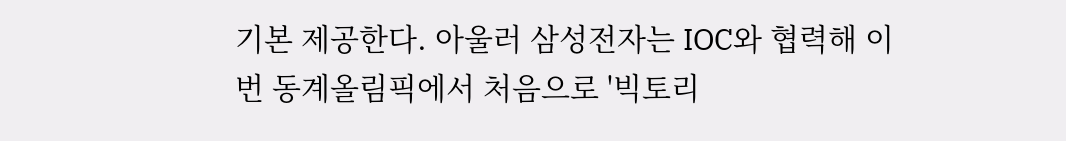기본 제공한다. 아울러 삼성전자는 IOC와 협력해 이번 동계올림픽에서 처음으로 '빅토리